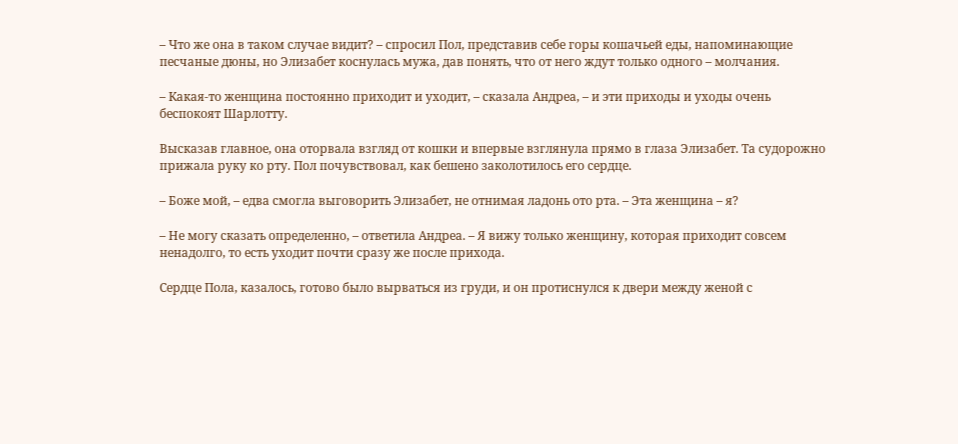– Что же она в таком случае видит? – спросил Пол, представив себе горы кошачьей еды, напоминающие песчаные дюны, но Элизабет коснулась мужа, дав понять, что от него ждут только одного – молчания.

– Какая-то женщина постоянно приходит и уходит, – сказала Андреа, – и эти приходы и уходы очень беспокоят Шарлотту.

Высказав главное, она оторвала взгляд от кошки и впервые взглянула прямо в глаза Элизабет. Та судорожно прижала руку ко рту. Пол почувствовал, как бешено заколотилось его сердце.

– Боже мой, – едва смогла выговорить Элизабет, не отнимая ладонь ото рта. – Эта женщина – я?

– Не могу сказать определенно, – ответила Андреа. – Я вижу только женщину, которая приходит совсем ненадолго, то есть уходит почти сразу же после прихода.

Сердце Пола, казалось, готово было вырваться из груди, и он протиснулся к двери между женой с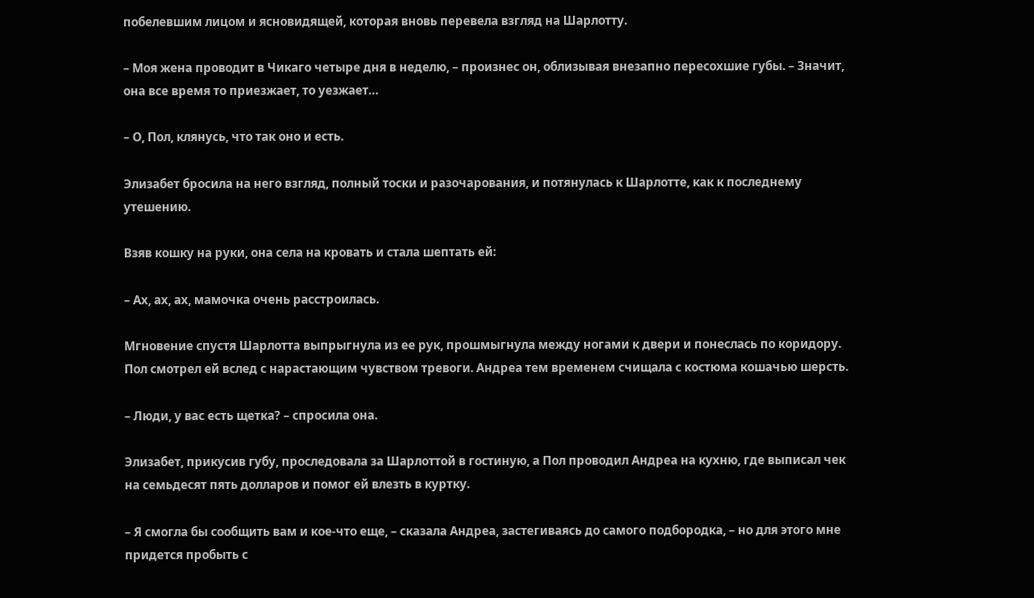побелевшим лицом и ясновидящей, которая вновь перевела взгляд на Шарлотту.

– Моя жена проводит в Чикаго четыре дня в неделю, – произнес он, облизывая внезапно пересохшие губы. – Значит, она все время то приезжает, то уезжает…

– О, Пол, клянусь, что так оно и есть.

Элизабет бросила на него взгляд, полный тоски и разочарования, и потянулась к Шарлотте, как к последнему утешению.

Взяв кошку на руки, она села на кровать и стала шептать ей:

– Ах, ах, ах, мамочка очень расстроилась.

Мгновение спустя Шарлотта выпрыгнула из ее рук, прошмыгнула между ногами к двери и понеслась по коридору. Пол смотрел ей вслед с нарастающим чувством тревоги. Андреа тем временем счищала с костюма кошачью шерсть.

– Люди, у вас есть щетка? – спросила она.

Элизабет, прикусив губу, проследовала за Шарлоттой в гостиную, а Пол проводил Андреа на кухню, где выписал чек на семьдесят пять долларов и помог ей влезть в куртку.

– Я смогла бы сообщить вам и кое-что еще, – сказала Андреа, застегиваясь до самого подбородка, – но для этого мне придется пробыть с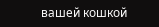вашей кошкой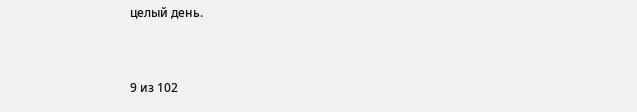целый день.



9 из 102